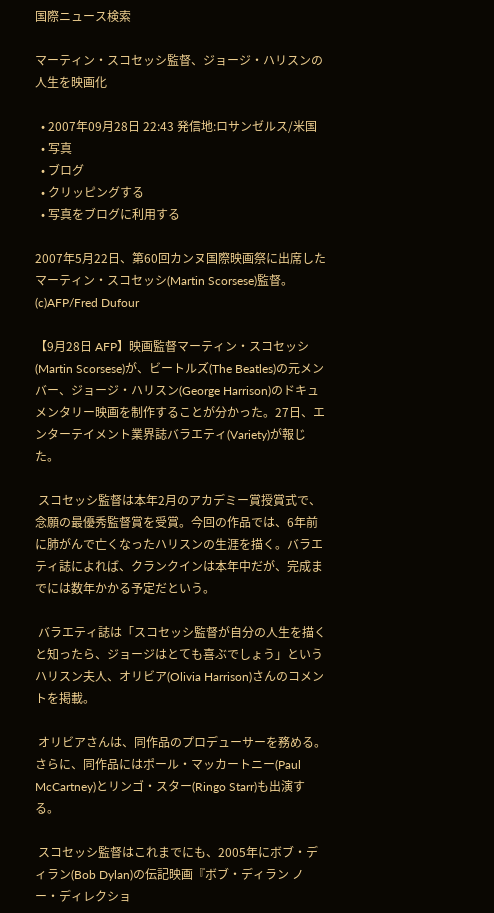国際ニュース検索

マーティン・スコセッシ監督、ジョージ・ハリスンの人生を映画化

  • 2007年09月28日 22:43 発信地:ロサンゼルス/米国
  • 写真
  • ブログ
  • クリッピングする
  • 写真をブログに利用する

2007年5月22日、第60回カンヌ国際映画祭に出席したマーティン・スコセッシ(Martin Scorsese)監督。(c)AFP/Fred Dufour

【9月28日 AFP】映画監督マーティン・スコセッシ(Martin Scorsese)が、ビートルズ(The Beatles)の元メンバー、ジョージ・ハリスン(George Harrison)のドキュメンタリー映画を制作することが分かった。27日、エンターテイメント業界誌バラエティ(Variety)が報じた。

 スコセッシ監督は本年2月のアカデミー賞授賞式で、念願の最優秀監督賞を受賞。今回の作品では、6年前に肺がんで亡くなったハリスンの生涯を描く。バラエティ誌によれば、クランクインは本年中だが、完成までには数年かかる予定だという。

 バラエティ誌は「スコセッシ監督が自分の人生を描くと知ったら、ジョージはとても喜ぶでしょう」というハリスン夫人、オリビア(Olivia Harrison)さんのコメントを掲載。

 オリビアさんは、同作品のプロデューサーを務める。さらに、同作品にはポール・マッカートニー(Paul McCartney)とリンゴ・スター(Ringo Starr)も出演する。

 スコセッシ監督はこれまでにも、2005年にボブ・ディラン(Bob Dylan)の伝記映画『ボブ・ディラン ノー・ディレクショ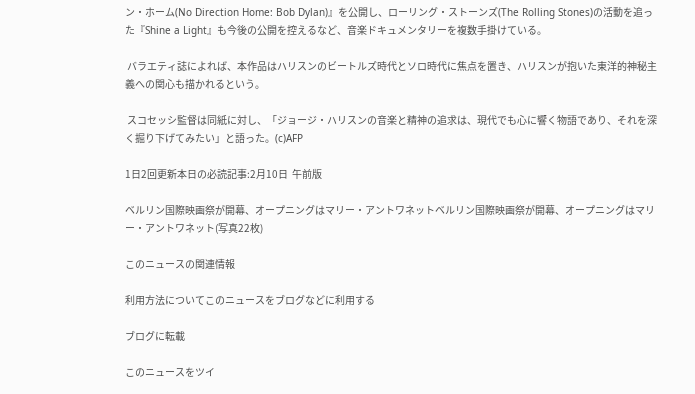ン・ホーム(No Direction Home: Bob Dylan)』を公開し、ローリング・ストーンズ(The Rolling Stones)の活動を追った『Shine a Light』も今後の公開を控えるなど、音楽ドキュメンタリーを複数手掛けている。

 バラエティ誌によれば、本作品はハリスンのビートルズ時代とソロ時代に焦点を置き、ハリスンが抱いた東洋的神秘主義への関心も描かれるという。

 スコセッシ監督は同紙に対し、「ジョージ・ハリスンの音楽と精神の追求は、現代でも心に響く物語であり、それを深く掘り下げてみたい」と語った。(c)AFP

1日2回更新本日の必読記事:2月10日  午前版

ベルリン国際映画祭が開幕、オープニングはマリー・アントワネットベルリン国際映画祭が開幕、オープニングはマリー・アントワネット(写真22枚)

このニュースの関連情報

利用方法についてこのニュースをブログなどに利用する

ブログに転載

このニュースをツイ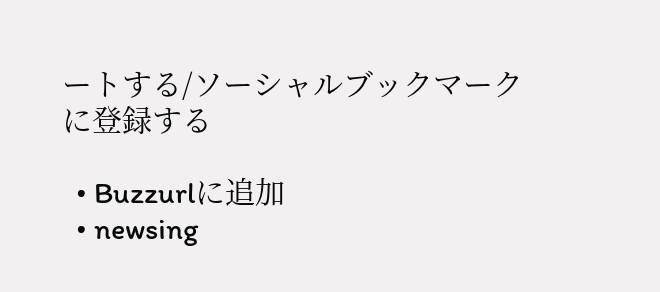ートする/ソーシャルブックマークに登録する

  • Buzzurlに追加
  • newsing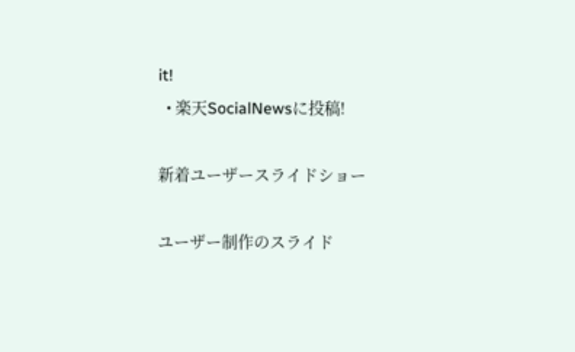it!
  • 楽天SocialNewsに投稿!

新着ユーザースライドショー

ユーザー制作のスライド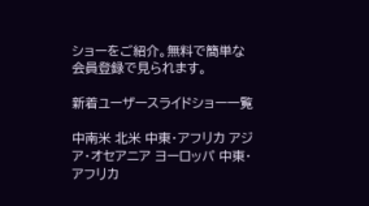ショーをご紹介。無料で簡単な会員登録で見られます。

新着ユーザースライドショー一覧

中南米 北米 中東・アフリカ アジア・オセアニア ヨーロッパ 中東・アフリカ